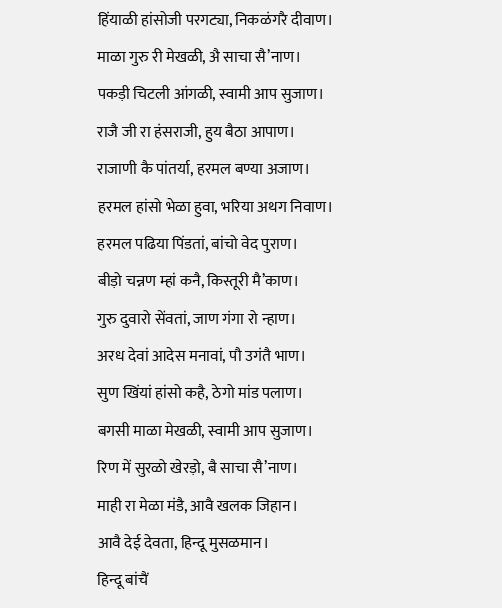हिंयाळी हांसोजी परगट्या, निकळंगरै दीवाण।
माळा गुरु री मेखळी, अै साचा सै’नाण।
पकड़ी चिटली आंगळी, स्वामी आप सुजाण।
राजै जी रा हंसराजी, हुय बैठा आपाण।
राजाणी कै पांतर्या, हरमल बण्या अजाण।
हरमल हांसो भेळा हुवा, भरिया अथग निवाण।
हरमल पढिया पिंडतां, बांचो वेद पुराण।
बीड़ो चन्नण म्हां कनै, किस्तूरी मै’काण।
गुरु दुवारो सेंवतां, जाण गंगा रो न्हाण।
अरध देवां आदेस मनावां, पौ उगंतै भाण।
सुण खिंयां हांसो कहै, ठेगो मांड पलाण।
बगसी माळा मेखळी, स्वामी आप सुजाण।
रिण में सुरळो खेरड़ो, बै साचा सै’नाण।
माही रा मेळा मंडै, आवै खलक जिहान।
आवै देई देवता, हिन्दू मुसळमान।
हिन्दू बांचैं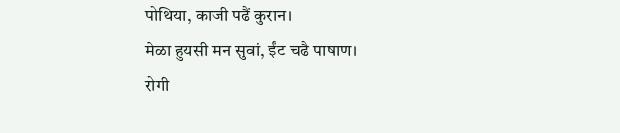पोथिया, काजी पढैं कुरान।
मेळा हुयसी मन सुवां, ईंट चढै पाषाण।
रोगी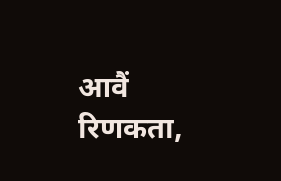आवैं रिणकता,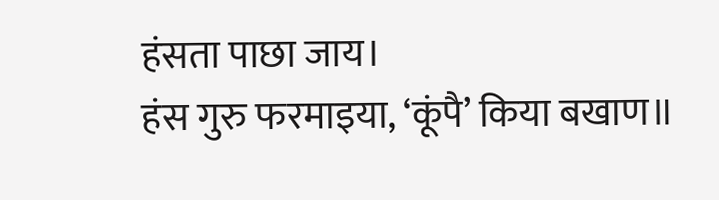हंसता पाछा जाय।
हंस गुरु फरमाइया, ‘कूंपै’ किया बखाण॥